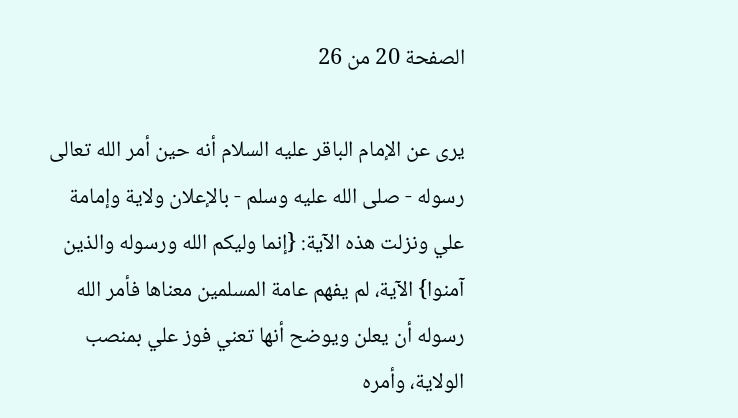الصفحة 20 من 26

يرى عن الإمام الباقر عليه السلام أنه حين أمر الله تعالى رسوله - صلى الله عليه وسلم - بالإعلان ولاية وإمامة علي ونزلت هذه الآية: {إنما وليكم الله ورسوله والذين آمنوا} الآية، لم يفهم عامة المسلمين معناها فأمر الله رسوله أن يعلن ويوضح أنها تعني فوز علي بمنصب الولاية، وأمره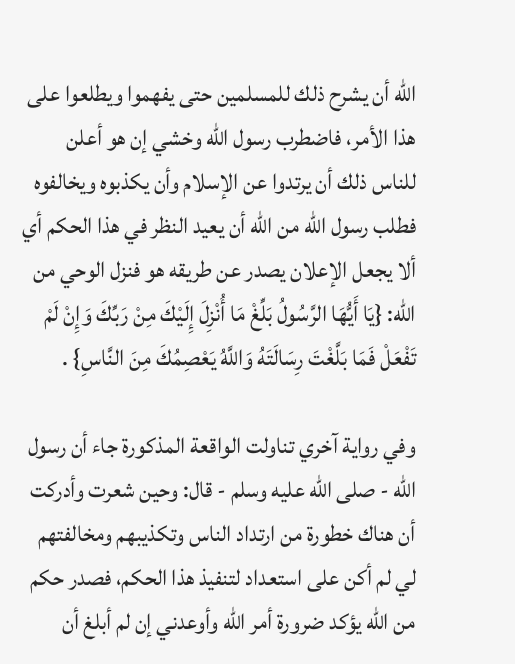الله أن يشرح ذلك للمسلمين حتى يفهموا ويطلعوا على هذا الأمر، فاضطرب رسول الله وخشي إن هو أعلن للناس ذلك أن يرتدوا عن الإسلام وأن يكذبوه ويخالفوه فطلب رسول الله من الله أن يعيد النظر في هذا الحكم أي ألا يجعل الإعلان يصدر عن طريقه هو فنزل الوحي من الله: {يَا أَيُّهَا الرَّسُولُ بَلِّغْ مَا أُنْزِلَ إِلَيْكَ مِنْ رَبِّكَ وَإِنْ لَمْ تَفْعَلْ فَمَا بَلَّغْتَ رِسَالَتَهُ وَاللَّهُ يَعْصِمُكَ مِنَ النَّاسِ} .

وفي رواية آخري تناولت الواقعة المذكورة جاء أن رسول الله - صلى الله عليه وسلم - قال: وحين شعرت وأدركت أن هناك خطورة من ارتداد الناس وتكذيبهم ومخالفتهم لي لم أكن على استعداد لتنفيذ هذا الحكم، فصدر حكم من الله يؤكد ضرورة أمر الله وأوعدني إن لم أبلغ أن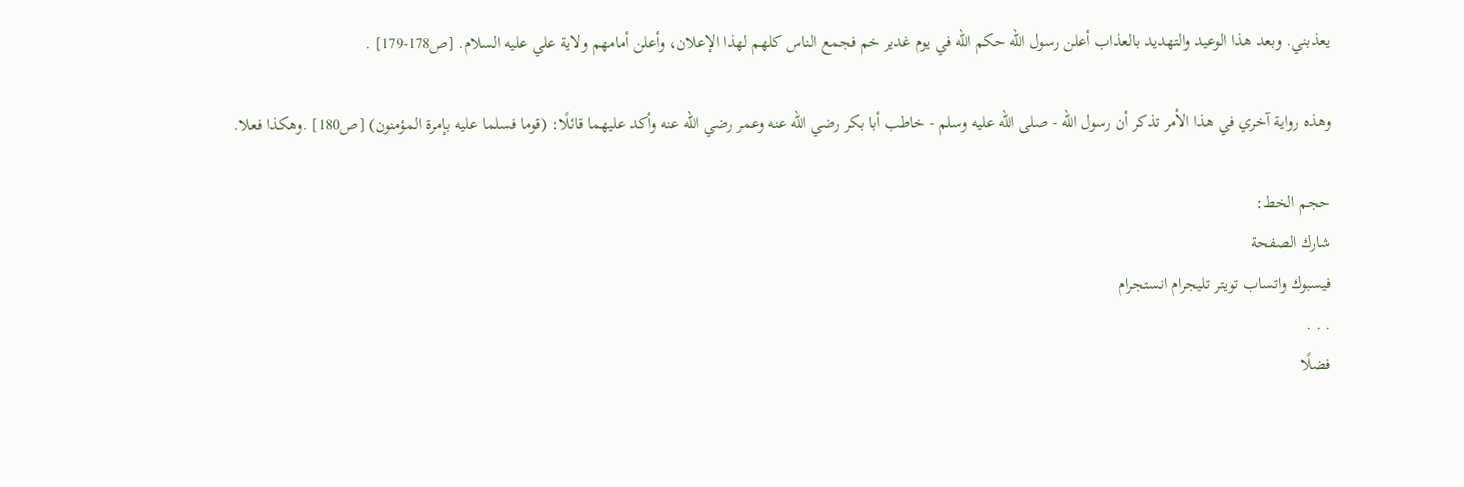يعذبني. وبعد هذا الوعيد والتهديد بالعذاب أعلن رسول الله حكم الله في يوم غدير خم فجمع الناس كلهم لهذا الإعلان، وأعلن أمامهم ولاية علي عليه السلام. [ص178-179] .

وهذه رواية آخري في هذا الأمر تذكر أن رسول الله - صلى الله عليه وسلم - خاطب أبا بكر رضي الله عنه وعمر رضي الله عنه وأكد عليهما قائلًا: (قوما فسلما عليه بإمرة المؤمنون) [ص180] .وهكذا فعلا.

حجم الخط:
شارك الصفحة
فيسبوك واتساب تويتر تليجرام انستجرام
. . .
فضلًا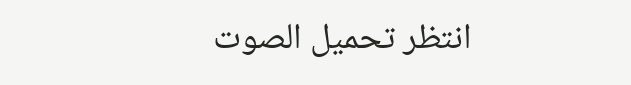انتظر تحميل الصوت